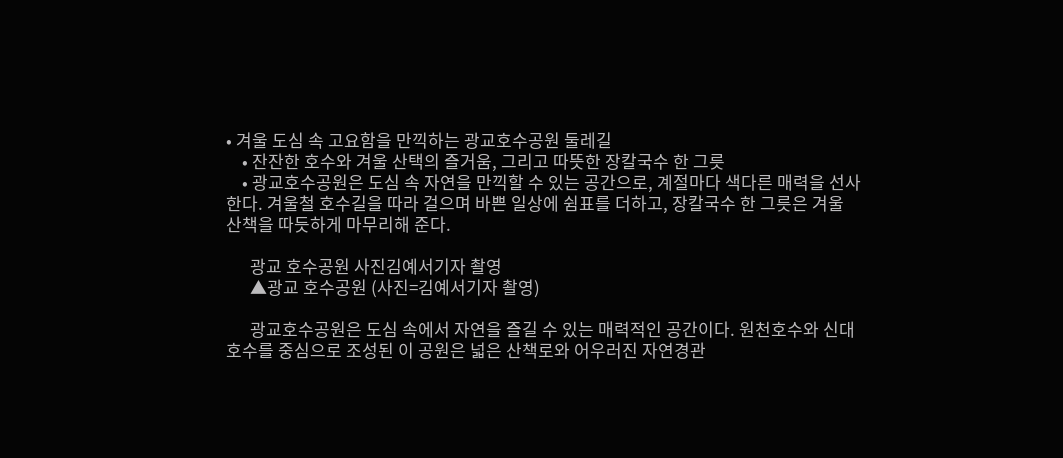• 겨울 도심 속 고요함을 만끽하는 광교호수공원 둘레길
    • 잔잔한 호수와 겨울 산택의 즐거움, 그리고 따뜻한 장칼국수 한 그릇
    • 광교호수공원은 도심 속 자연을 만끽할 수 있는 공간으로, 계절마다 색다른 매력을 선사한다. 겨울철 호수길을 따라 걸으며 바쁜 일상에 쉼표를 더하고, 장칼국수 한 그릇은 겨울 산책을 따듯하게 마무리해 준다.

      광교 호수공원 사진김예서기자 촬영
      ▲광교 호수공원 (사진=김예서기자 촬영)

      광교호수공원은 도심 속에서 자연을 즐길 수 있는 매력적인 공간이다. 원천호수와 신대호수를 중심으로 조성된 이 공원은 넓은 산책로와 어우러진 자연경관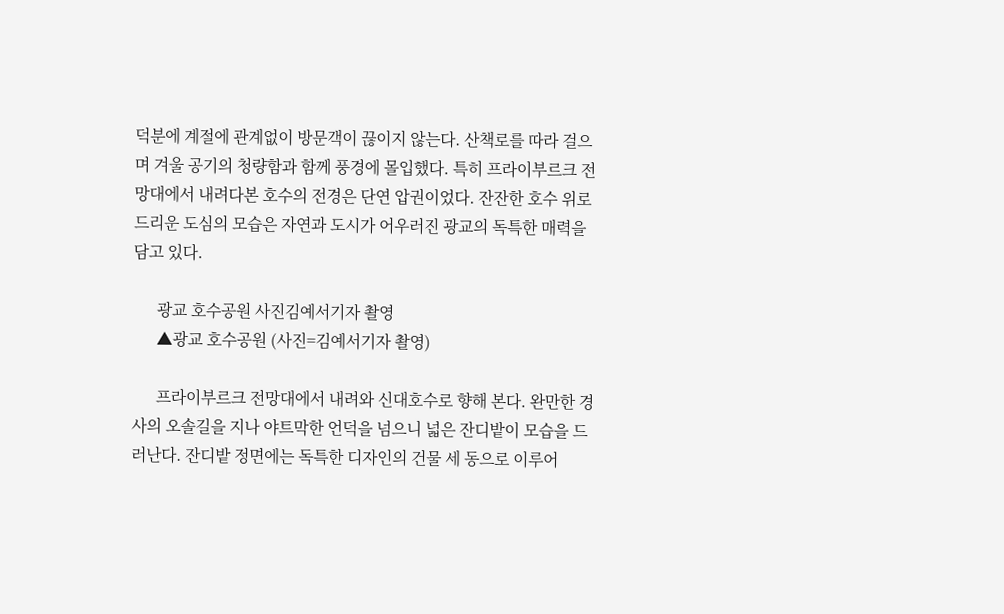덕분에 계절에 관계없이 방문객이 끊이지 않는다. 산책로를 따라 걸으며 겨울 공기의 청량함과 함께 풍경에 몰입했다. 특히 프라이부르크 전망대에서 내려다본 호수의 전경은 단연 압권이었다. 잔잔한 호수 위로 드리운 도심의 모습은 자연과 도시가 어우러진 광교의 독특한 매력을 담고 있다.

      광교 호수공원 사진김예서기자 촬영
      ▲광교 호수공원 (사진=김예서기자 촬영)

      프라이부르크 전망대에서 내려와 신대호수로 향해 본다. 완만한 경사의 오솔길을 지나 야트막한 언덕을 넘으니 넓은 잔디밭이 모습을 드러난다. 잔디밭 정면에는 독특한 디자인의 건물 세 동으로 이루어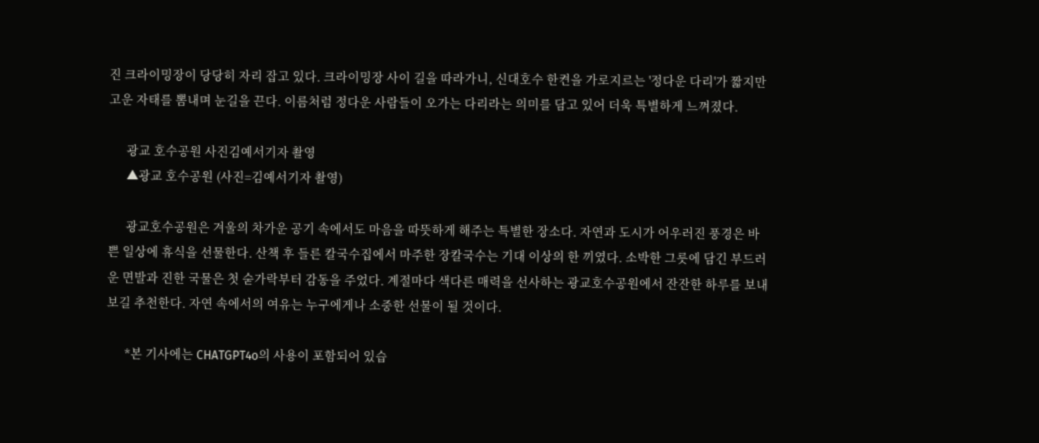진 크라이밍장이 당당히 자리 잡고 있다. 크라이밍장 사이 길을 따라가니, 신대호수 한켠을 가로지르는 '정다운 다리'가 짧지만 고운 자태를 뽐내며 눈길을 끈다. 이름처럼 정다운 사람들이 오가는 다리라는 의미를 담고 있어 더욱 특별하게 느껴졌다.

      광교 호수공원 사진김예서기자 촬영
      ▲광교 호수공원 (사진=김예서기자 촬영)

      광교호수공원은 겨울의 차가운 공기 속에서도 마음을 따뜻하게 해주는 특별한 장소다. 자연과 도시가 어우러진 풍경은 바쁜 일상에 휴식을 선물한다. 산책 후 들른 칼국수집에서 마주한 장칼국수는 기대 이상의 한 끼였다. 소박한 그릇에 담긴 부드러운 면발과 진한 국물은 첫 숟가락부터 감동을 주었다. 계절마다 색다른 매력을 선사하는 광교호수공원에서 잔잔한 하루를 보내보길 추천한다. 자연 속에서의 여유는 누구에게나 소중한 선물이 될 것이다.

      *본 기사에는 CHATGPT4o의 사용이 포함되어 있습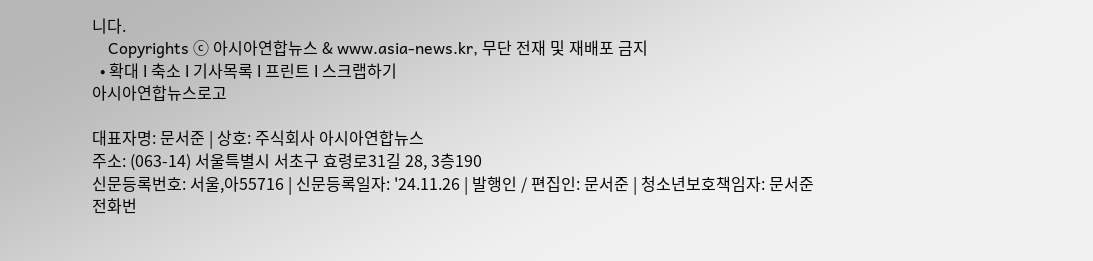니다.
    Copyrights ⓒ 아시아연합뉴스 & www.asia-news.kr, 무단 전재 및 재배포 금지
  • 확대 l 축소 l 기사목록 l 프린트 l 스크랩하기
아시아연합뉴스로고

대표자명: 문서준 | 상호: 주식회사 아시아연합뉴스
주소: (063-14) 서울특별시 서초구 효령로31길 28, 3층190
신문등록번호: 서울,아55716 | 신문등록일자: '24.11.26 | 발행인 / 편집인: 문서준 | 청소년보호책임자: 문서준
전화번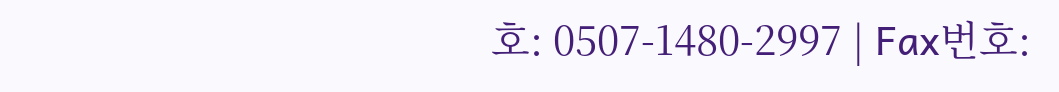호: 0507-1480-2997 | Fax번호: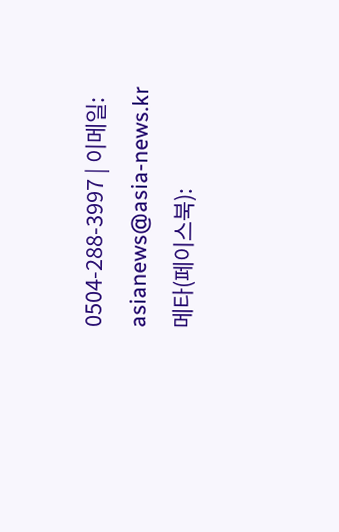0504-288-3997 | 이메일: asianews@asia-news.kr
메타(페이스북):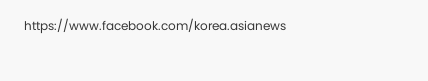https://www.facebook.com/korea.asianews